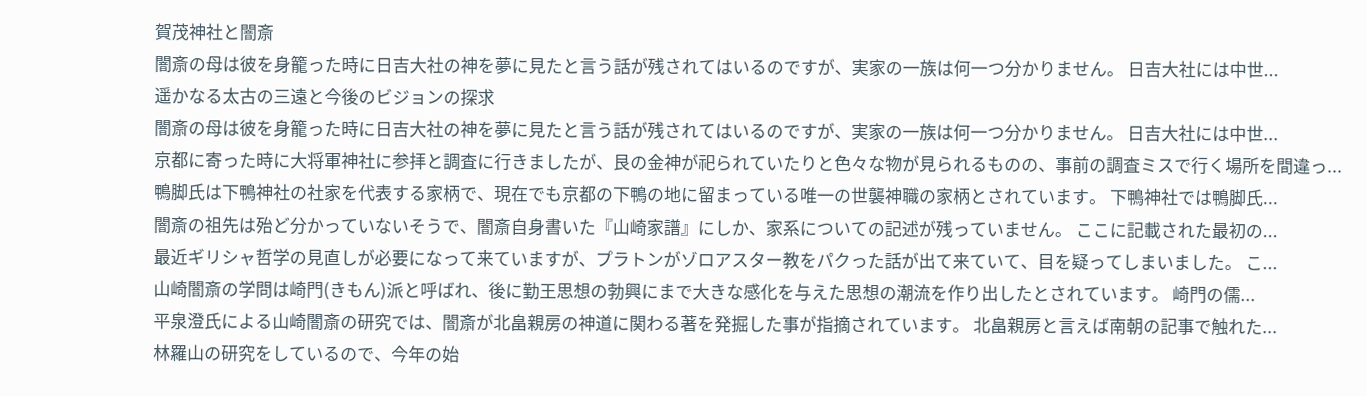賀茂神社と闇斎
闇斎の母は彼を身籠った時に日吉大社の神を夢に見たと言う話が残されてはいるのですが、実家の一族は何一つ分かりません。 日吉大社には中世...
遥かなる太古の三遠と今後のビジョンの探求
闇斎の母は彼を身籠った時に日吉大社の神を夢に見たと言う話が残されてはいるのですが、実家の一族は何一つ分かりません。 日吉大社には中世...
京都に寄った時に大将軍神社に参拝と調査に行きましたが、艮の金神が祀られていたりと色々な物が見られるものの、事前の調査ミスで行く場所を間違っ...
鴨脚氏は下鴨神社の社家を代表する家柄で、現在でも京都の下鴨の地に留まっている唯一の世襲神職の家柄とされています。 下鴨神社では鴨脚氏...
闇斎の祖先は殆ど分かっていないそうで、闇斎自身書いた『山崎家譜』にしか、家系についての記述が残っていません。 ここに記載された最初の...
最近ギリシャ哲学の見直しが必要になって来ていますが、プラトンがゾロアスター教をパクった話が出て来ていて、目を疑ってしまいました。 こ...
山崎闇斎の学問は崎門(きもん)派と呼ばれ、後に勤王思想の勃興にまで大きな感化を与えた思想の潮流を作り出したとされています。 崎門の儒...
平泉澄氏による山崎闇斎の研究では、闇斎が北畠親房の神道に関わる著を発掘した事が指摘されています。 北畠親房と言えば南朝の記事で触れた...
林羅山の研究をしているので、今年の始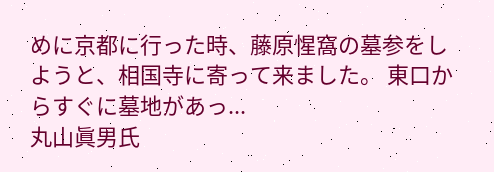めに京都に行った時、藤原惺窩の墓参をしようと、相国寺に寄って来ました。 東口からすぐに墓地があっ...
丸山眞男氏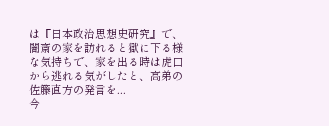は『日本政治思想史研究』で、闇斎の家を訪れると獄に下る様な気持ちで、家を出る時は虎口から逃れる気がしたと、高弟の佐籐直方の発言を...
今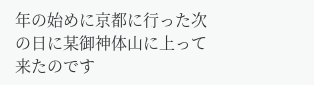年の始めに京都に行った次の日に某御神体山に上って来たのです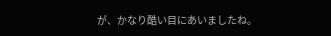が、かなり酷い目にあいましたね。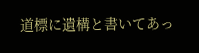道標に遺構と書いてあっ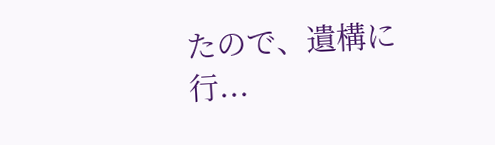たので、遺構に行...